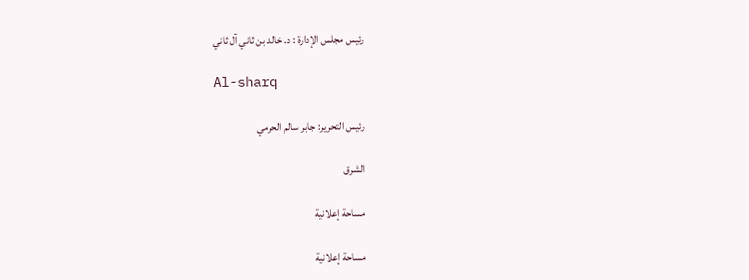رئيس مجلس الإدارة : د. خالد بن ثاني آل ثاني

Al-sharq

رئيس التحرير: جابر سالم الحرمي

الشرق

مساحة إعلانية

مساحة إعلانية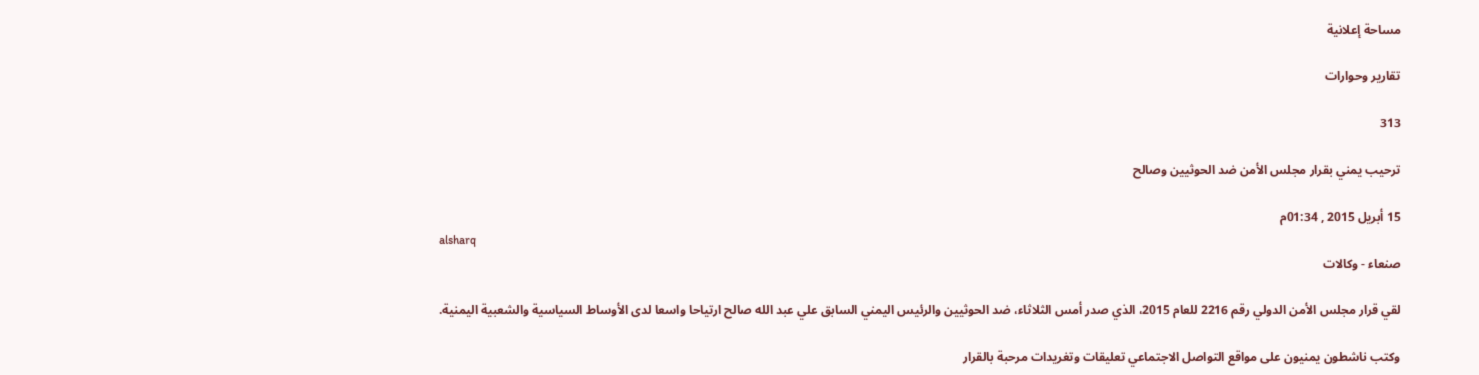مساحة إعلانية

تقارير وحوارات

313

ترحيب يمني بقرار مجلس الأمن ضد الحوثيين وصالح

15 أبريل 2015 , 01:34م
alsharq
صنعاء - وكالات

لقي قرار مجلس الأمن الدولي رقم 2216 للعام 2015، الذي صدر أمس الثلاثاء، ضد الحوثيين والرئيس اليمني السابق علي عبد الله صالح ارتياحا واسعا لدى الأوساط السياسية والشعبية اليمنية.

وكتب ناشطون يمنيون على مواقع التواصل الاجتماعي تعليقات وتغريدات مرحبة بالقرار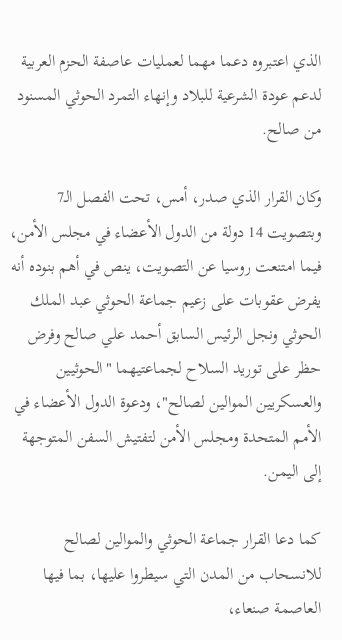الذي اعتبروه دعما مهما لعمليات عاصفة الحزم العربية لدعم عودة الشرعية للبلاد وإنهاء التمرد الحوثي المسنود من صالح.

وكان القرار الذي صدر، أمس، تحت الفصل الـ7 وبتصويت 14 دولة من الدول الأعضاء في مجلس الأمن، فيما امتنعت روسيا عن التصويت، ينص في أهم بنوده أنه يفرض عقوبات على زعيم جماعة الحوثي عبد الملك الحوثي ونجل الرئيس السابق أحمد علي صالح وفرض حظر على توريد السلاح لجماعتيهما "الحوثيين والعسكريين الموالين لصالح"، ودعوة الدول الأعضاء في الأمم المتحدة ومجلس الأمن لتفتيش السفن المتوجهة إلى اليمن.

كما دعا القرار جماعة الحوثي والموالين لصالح للانسحاب من المدن التي سيطروا عليها، بما فيها العاصمة صنعاء،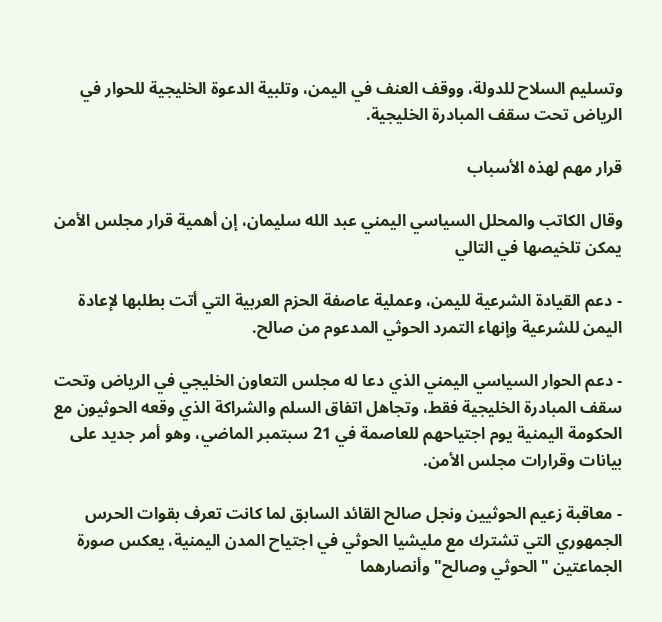وتسليم السلاح للدولة، ووقف العنف في اليمن، وتلبية الدعوة الخليجية للحوار في الرياض تحت سقف المبادرة الخليجية.

قرار مهم لهذه الأسباب

وقال الكاتب والمحلل السياسي اليمني عبد الله سليمان، إن أهمية قرار مجلس الأمن يمكن تلخيصها في التالي

- دعم القيادة الشرعية لليمن، وعملية عاصفة الحزم العربية التي أتت بطلبها لإعادة اليمن للشرعية وإنهاء التمرد الحوثي المدعوم من صالح.

- دعم الحوار السياسي اليمني الذي دعا له مجلس التعاون الخليجي في الرياض وتحت سقف المبادرة الخليجية فقط، وتجاهل اتفاق السلم والشراكة الذي وقعه الحوثيون مع الحكومة اليمنية يوم اجتياحهم للعاصمة في 21 سبتمبر الماضي، وهو أمر جديد على بيانات وقرارات مجلس الأمن.

- معاقبة زعيم الحوثيين ونجل صالح القائد السابق لما كانت تعرف بقوات الحرس الجمهوري التي تشترك مع مليشيا الحوثي في اجتياح المدن اليمنية، يعكس صورة الجماعتين "الحوثي وصالح" وأنصارهما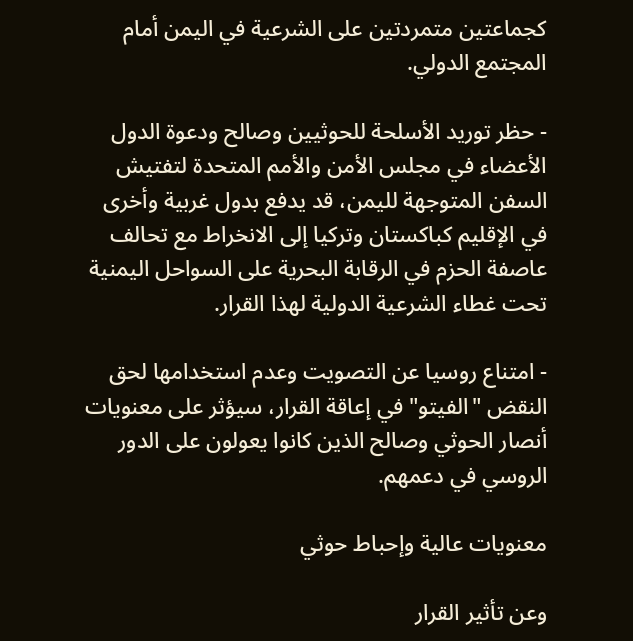كجماعتين متمردتين على الشرعية في اليمن أمام المجتمع الدولي.

- حظر توريد الأسلحة للحوثيين وصالح ودعوة الدول الأعضاء في مجلس الأمن والأمم المتحدة لتفتيش السفن المتوجهة لليمن، قد يدفع بدول غربية وأخرى في الإقليم كباكستان وتركيا إلى الانخراط مع تحالف عاصفة الحزم في الرقابة البحرية على السواحل اليمنية تحت غطاء الشرعية الدولية لهذا القرار.

- امتناع روسيا عن التصويت وعدم استخدامها لحق النقض "الفيتو" في إعاقة القرار، سيؤثر على معنويات أنصار الحوثي وصالح الذين كانوا يعولون على الدور الروسي في دعمهم.

معنويات عالية وإحباط حوثي

وعن تأثير القرار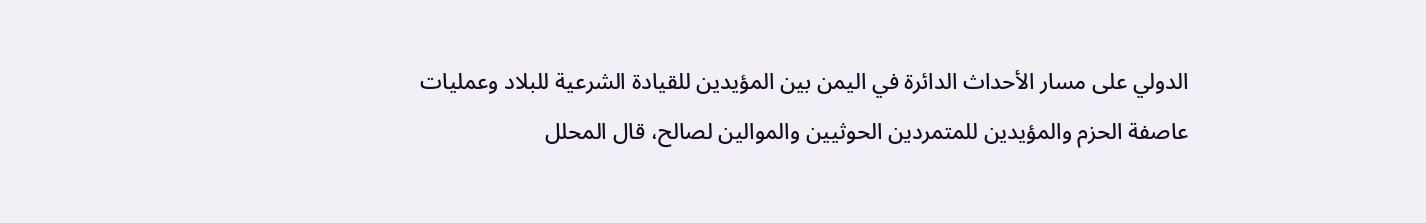الدولي على مسار الأحداث الدائرة في اليمن بين المؤيدين للقيادة الشرعية للبلاد وعمليات عاصفة الحزم والمؤيدين للمتمردين الحوثيين والموالين لصالح، قال المحلل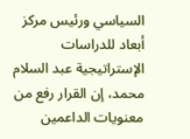السياسي ورئيس مركز أبعاد للدراسات الإستراتيجية عبد السلام محمد، إن القرار رفع من معنويات الداعمين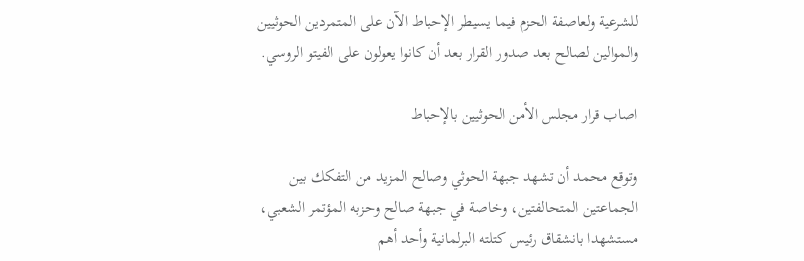للشرعية ولعاصفة الحزم فيما يسيطر الإحباط الآن على المتمردين الحوثيين والموالين لصالح بعد صدور القرار بعد أن كانوا يعولون على الفيتو الروسي.

اصاب قرار مجلس الأمن الحوثيين بالإحباط

وتوقع محمد أن تشهد جبهة الحوثي وصالح المزيد من التفكك بين الجماعتين المتحالفتين، وخاصة في جبهة صالح وحزبه المؤتمر الشعبي، مستشهدا بانشقاق رئيس كتلته البرلمانية وأحد أهم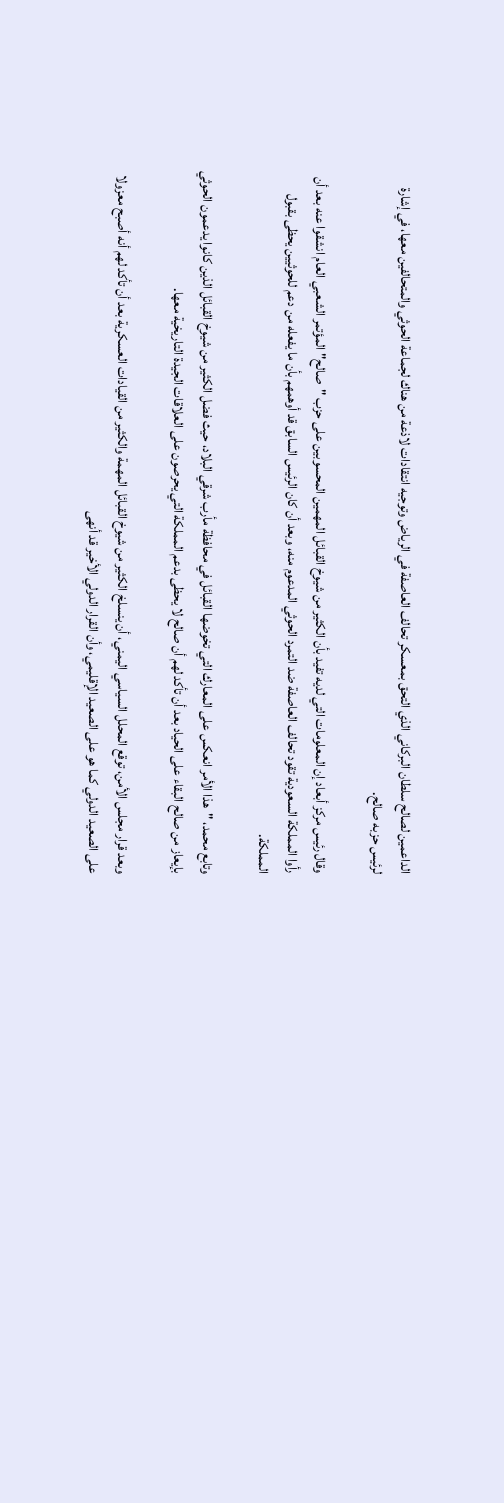الداعمين لصالح سلطان البركاني الذي التحق بمعسكر تحالف العاصفة في الرياض وتوجيه انتقادات لاذعة من هناك لجماعة الحوثي والمتحالفين معها، في إشارة لرئيس حزبه صالح.

وقال رئيس مركز أبعاد إن المعلومات التي لديه تفيد بأن الكثير من شيوخ القبائل المهمين المحسوبين على حزب "صالح" المؤتمر الشعبي العام انشقوا عنه بعد أن رأوا المملكة السعودية تقود تحالف العاصفة ضد التمرد الحوثي المدعوم منه، وبعد أن كان الرئيس السابق قد أوهمهم بأن ما يفعله من دعم للحوثيين يحظى بقبول المملكة.

وتابع محمد، "هذا الأمر انعكس على المعارك التي تخوضها القبائل في محافظة مأرب شرقي البلاد، حيث فضل الكثير من شيوخ القبائل الذين كانوا يدعمون الحوثي بإيعاز من صالح البقاء على الحياد بعد أن تأكد لهم أن صالح لا يحظى بدعم المملكة التي يحرصون على العلاقات الجيدة التاريخية معها.

وبعد قرار مجلس الأمن، توقع المحلل السياسي اليمني، أن ينسلخ الكثير من شيوخ القبائل المهمة والكثير من القيادات العسكرية بعد أن تأكد لهم أنه أصبح معزولا على الصعيد الدولي كما هو على الصعيد الإقليمي، وأن القرار الدولي الأخير قد أنهى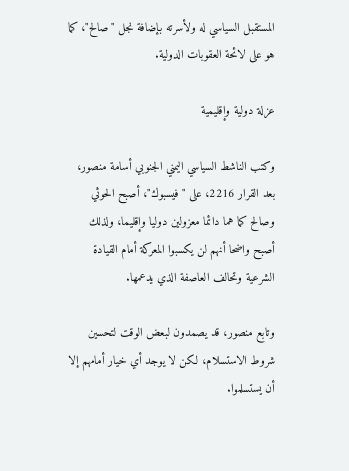المستقبل السياسي له ولأسرته بإضافة نجل "صالح"، كما هو على لائحة العقوبات الدولية.

عزلة دولية وإقليمية

وكتب الناشط السياسي اليمني الجنوبي أسامة منصور، بعد القرار 2216، على "فيسبوك"، أصبح الحوثي وصالح كما هما دائما معزولين دوليا وإقليما، ولذلك أصبح واضحا أنهم لن يكسبوا المعركة أمام القيادة الشرعية وتحالف العاصفة الذي يدعمها.

وتابع منصور، قد يصمدون لبعض الوقت لتحسين شروط الاستسلام، لكن لا يوجد أي خيار أمامهم إلا أن يستسلموا.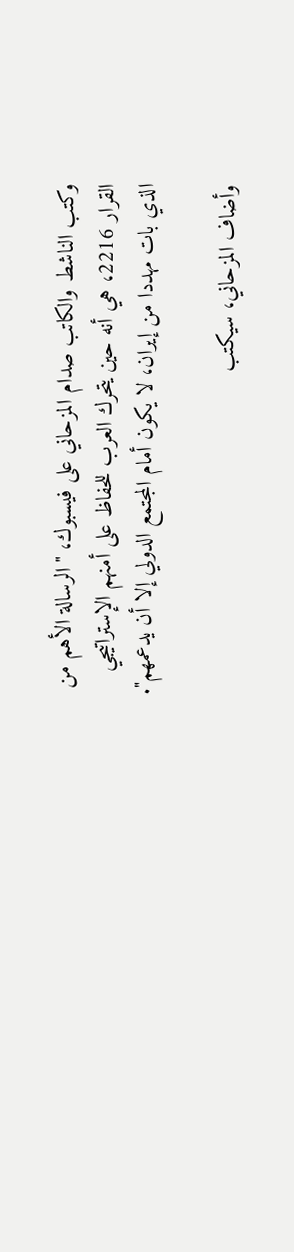وكتب الناشط والكاتب صدام المزحاني على فيسبوك، "الرسالة الأهم من القرار 2216، هي أنه حين يتحرك العرب للحفاظ على أمنهم الإستراتيجي الذي بات مهددا من إيران، لا يكون أمام المجتمع الدولي إلا أن يدعمهم".

وأضاف المزحاني، سيكتب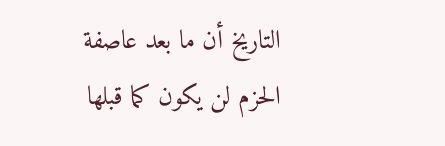التاريخ أن ما بعد عاصفة الحزم لن يكون كما قبلها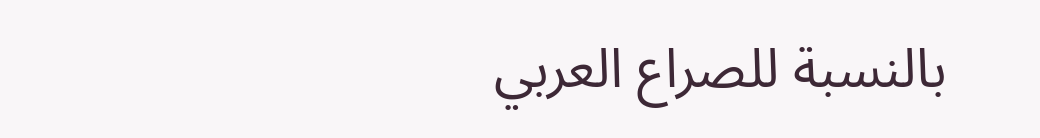بالنسبة للصراع العربي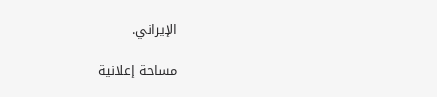الإيراني.

مساحة إعلانية